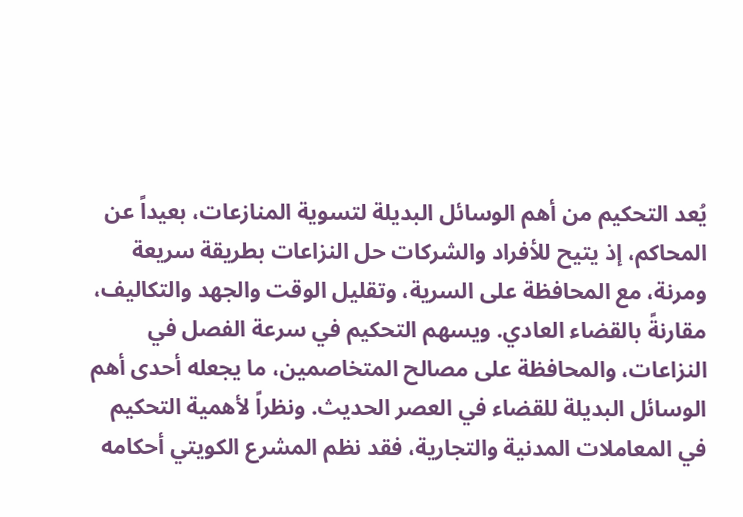يُعد التحكيم من أهم الوسائل البديلة لتسوية المنازعات، بعيداً عن المحاكم، إذ يتيح للأفراد والشركات حل النزاعات بطريقة سريعة ومرنة، مع المحافظة على السرية، وتقليل الوقت والجهد والتكاليف، مقارنةً بالقضاء العادي. ويسهم التحكيم في سرعة الفصل في النزاعات، والمحافظة على مصالح المتخاصمين، ما يجعله أحدى أهم الوسائل البديلة للقضاء في العصر الحديث. ونظراً لأهمية التحكيم في المعاملات المدنية والتجارية، فقد نظم المشرع الكويتي أحكامه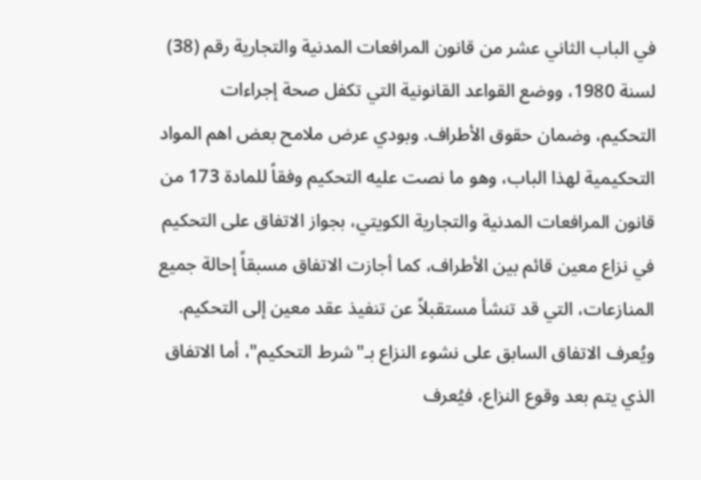في الباب الثاني عشر من قانون المرافعات المدنية والتجارية رقم (38) لسنة 1980، ووضع القواعد القانونية التي تكفل صحة إجراءات التحكيم، وضمان حقوق الأطراف. وبودي عرض ملامح بعض اهم المواد التحكيمية لهذا الباب، وهو ما نصت عليه التحكيم وفقاً للمادة 173 من قانون المرافعات المدنية والتجارية الكويتي، بجواز الاتفاق على التحكيم في نزاع معين قائم بين الأطراف، كما أجازت الاتفاق مسبقاً إحالة جميع المنازعات، التي قد تنشأ مستقبلاً عن تنفيذ عقد معين إلى التحكيم. ويُعرف الاتفاق السابق على نشوء النزاع بـ"شرط التحكيم"، أما الاتفاق الذي يتم بعد وقوع النزاع، فيُعرف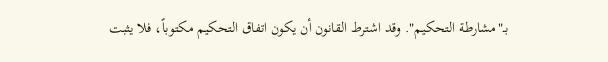بـ"مشارطة التحكيم". وقد اشترط القانون أن يكون اتفاق التحكيم مكتوباً، فلا يثبت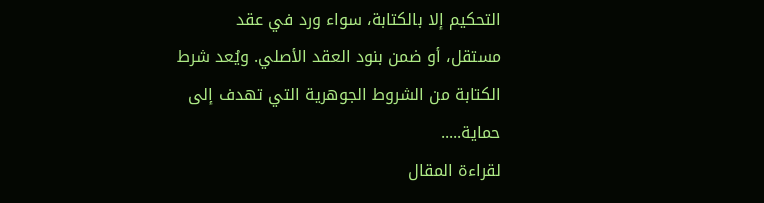التحكيم إلا بالكتابة، سواء ورد في عقد مستقل، أو ضمن بنود العقد الأصلي. ويُعد شرط الكتابة من الشروط الجوهرية التي تهدف إلى حماية.....
لقراءة المقال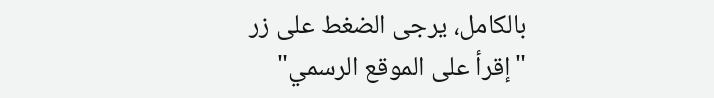بالكامل، يرجى الضغط على زر "إقرأ على الموقع الرسمي"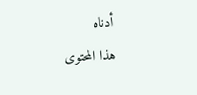أدناه
هذا المحتوى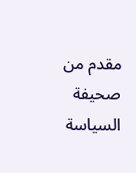مقدم من صحيفة السياسة